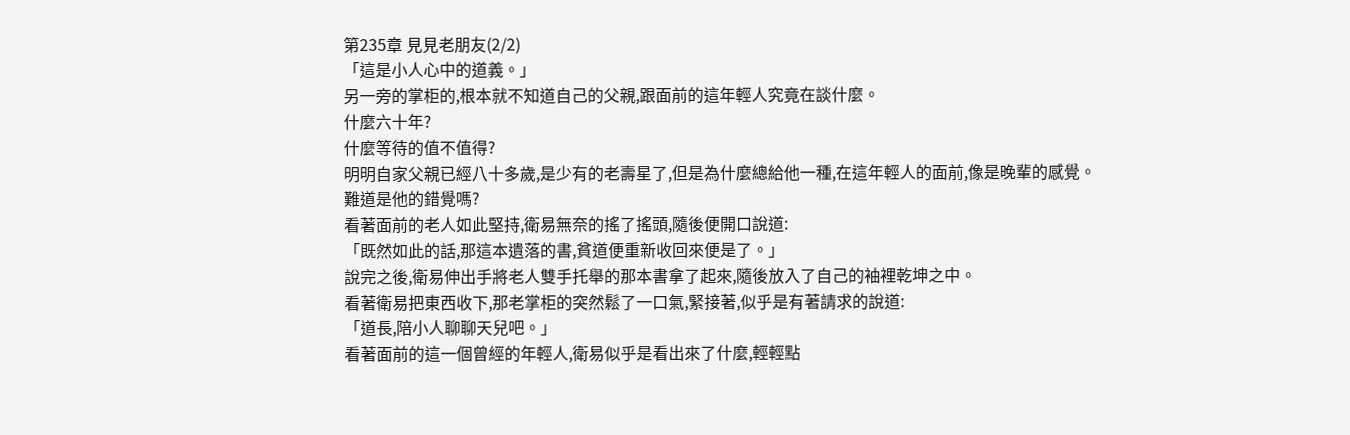第235章 見見老朋友(2/2)
「這是小人心中的道義。」
另一旁的掌柜的,根本就不知道自己的父親,跟面前的這年輕人究竟在談什麼。
什麼六十年?
什麼等待的值不值得?
明明自家父親已經八十多歲,是少有的老壽星了,但是為什麼總給他一種,在這年輕人的面前,像是晚輩的感覺。
難道是他的錯覺嗎?
看著面前的老人如此堅持,衛易無奈的搖了搖頭,隨後便開口說道:
「既然如此的話,那這本遺落的書,貧道便重新收回來便是了。」
說完之後,衛易伸出手將老人雙手托舉的那本書拿了起來,隨後放入了自己的袖裡乾坤之中。
看著衛易把東西收下,那老掌柜的突然鬆了一口氣,緊接著,似乎是有著請求的說道:
「道長,陪小人聊聊天兒吧。」
看著面前的這一個曾經的年輕人,衛易似乎是看出來了什麼,輕輕點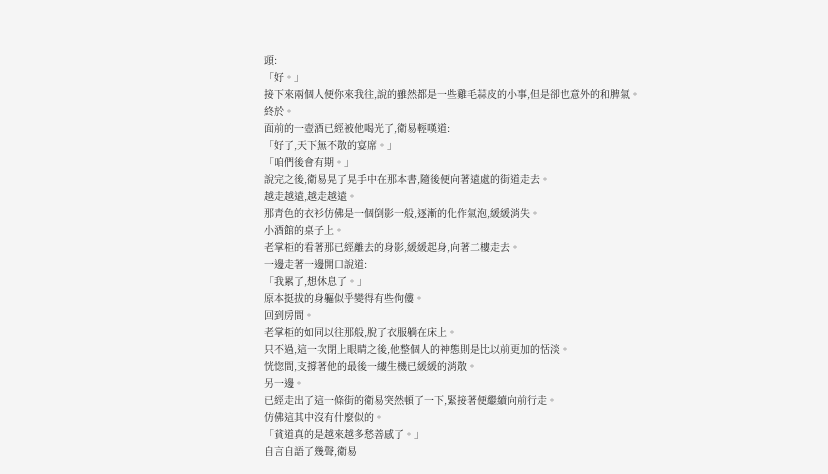頭:
「好。」
接下來兩個人便你來我往,說的雖然都是一些雞毛蒜皮的小事,但是卻也意外的和脾氣。
終於。
面前的一壺酒已經被他喝光了,衛易輕嘆道:
「好了,天下無不散的宴席。」
「咱們後會有期。」
說完之後,衛易晃了晃手中在那本書,隨後便向著遠處的街道走去。
越走越遠,越走越遠。
那青色的衣衫仿佛是一個倒影一般,逐漸的化作氣泡,緩緩消失。
小酒館的桌子上。
老掌柜的看著那已經離去的身影,緩緩起身,向著二樓走去。
一邊走著一邊開口說道:
「我累了,想休息了。」
原本挺拔的身軀似乎變得有些佝僂。
回到房間。
老掌柜的如同以往那般,脫了衣服躺在床上。
只不過,這一次閉上眼睛之後,他整個人的神態則是比以前更加的恬淡。
恍惚間,支撐著他的最後一縷生機已緩緩的消散。
另一邊。
已經走出了這一條街的衛易突然頓了一下,緊接著便繼續向前行走。
仿佛這其中沒有什麼似的。
「貧道真的是越來越多愁善感了。」
自言自語了幾聲,衛易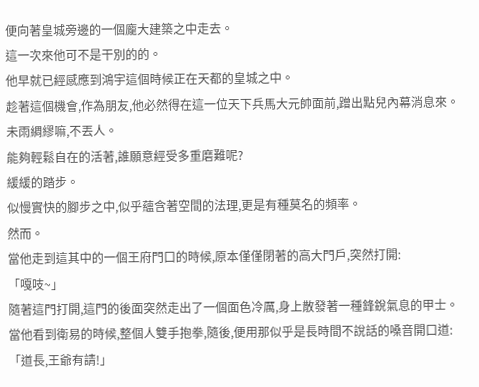便向著皇城旁邊的一個龐大建築之中走去。
這一次來他可不是干別的的。
他早就已經感應到鴻宇這個時候正在天都的皇城之中。
趁著這個機會,作為朋友,他必然得在這一位天下兵馬大元帥面前,蹭出點兒內幕消息來。
未雨綢繆嘛,不丟人。
能夠輕鬆自在的活著,誰願意經受多重磨難呢?
緩緩的踏步。
似慢實快的腳步之中,似乎蘊含著空間的法理,更是有種莫名的頻率。
然而。
當他走到這其中的一個王府門口的時候,原本僅僅閉著的高大門戶,突然打開:
「嘎吱~」
隨著這門打開,這門的後面突然走出了一個面色冷厲,身上散發著一種鋒銳氣息的甲士。
當他看到衛易的時候,整個人雙手抱拳,隨後,便用那似乎是長時間不說話的嗓音開口道:
「道長,王爺有請!」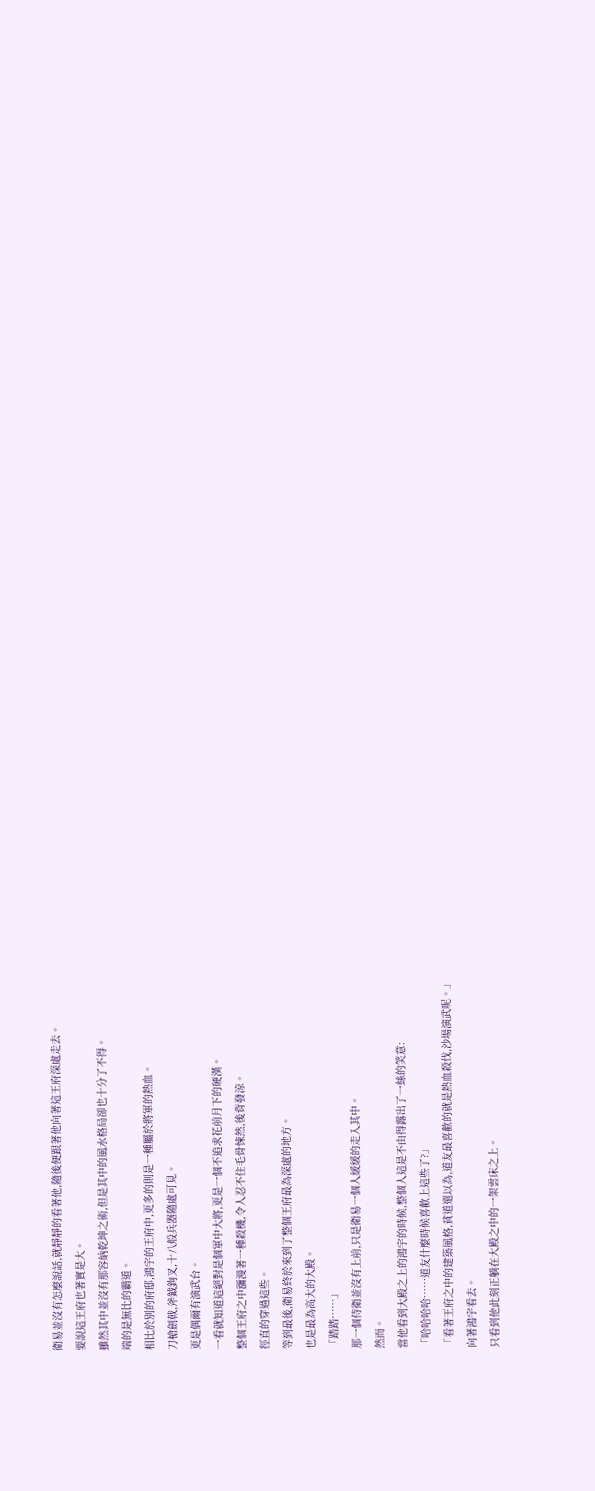衛易並沒有怎麼說話,就靜靜的看著他,隨後便跟著他向著這王府深處走去。
要說這王府也著實是大。
雖然其中並沒有那容納乾坤之術,但是其中的風水格局卻也十分了不得。
端的是無比的霸道。
相比於別的府邸,鴻宇的王府中,更多的則是一種屬於將軍的熱血。
刀槍劍戟,斧鉞鉤叉,十八般兵器隨處可見。
更是偶爾有演武台。
一看就知道這絕對是個軍中大將,更是一個不追求花前月下的硬漢。
整個王府之中瀰漫著一種殺機,令人忍不住毛骨悚然,後背發涼。
徑直的穿過這些。
等到最後,衛易終於來到了整個王府最為深處的地方。
也是最為高大的大殿。
「踏踏……」
那一個侍衛並沒有上前,只是衛易一個人緩緩的走入其中。
然而。
當他看到大殿之上的鴻宇的時候,整個人這是不由得露出了一絲的笑意:
「哈哈哈哈……道友什麼時候喜歡上這些了?」
「看著王府之中的建築風格,貧道還以為,道友最喜歡的就是熱血殺伐,沙場演武呢。」
向著鴻宇看去。
只看到他此刻正躺在大殿之中的一架雲床之上。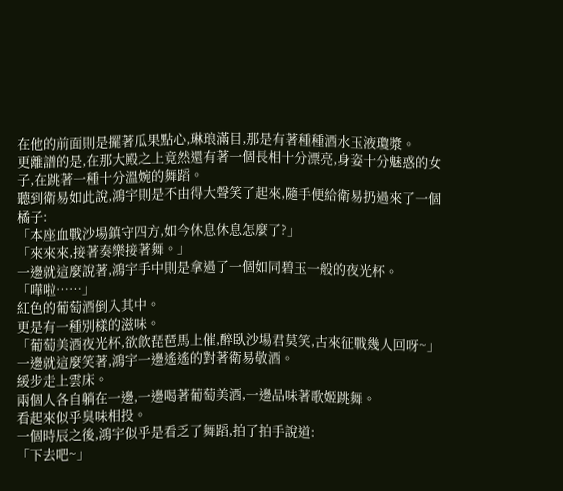在他的前面則是擺著瓜果點心,琳琅滿目,那是有著種種酒水玉液瓊漿。
更離譜的是,在那大殿之上竟然還有著一個長相十分漂亮,身姿十分魅惑的女子,在跳著一種十分溫婉的舞蹈。
聽到衛易如此說,鴻宇則是不由得大聲笑了起來,隨手便給衛易扔過來了一個橘子:
「本座血戰沙場鎮守四方,如今休息休息怎麼了?」
「來來來,接著奏樂接著舞。」
一邊就這麼說著,鴻宇手中則是拿過了一個如同碧玉一般的夜光杯。
「嘩啦……」
紅色的葡萄酒倒入其中。
更是有一種別樣的滋味。
「葡萄美酒夜光杯,欲飲琵琶馬上催,醉臥沙場君莫笑,古來征戰幾人回呀~」
一邊就這麼笑著,鴻宇一邊遙遙的對著衛易敬酒。
緩步走上雲床。
兩個人各自躺在一邊,一邊喝著葡萄美酒,一邊品味著歌姬跳舞。
看起來似乎臭味相投。
一個時辰之後,鴻宇似乎是看乏了舞蹈,拍了拍手說道:
「下去吧~」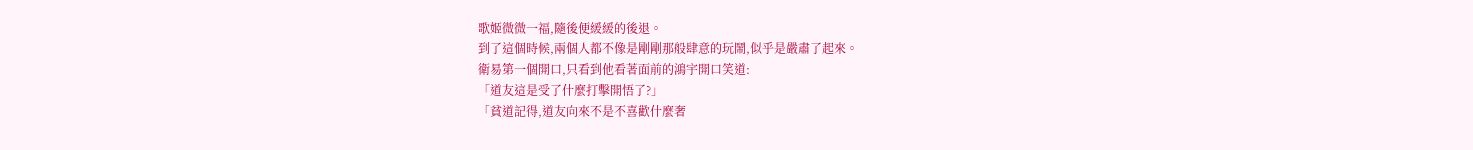歌姬微微一福,隨後便緩緩的後退。
到了這個時候,兩個人都不像是剛剛那般肆意的玩鬧,似乎是嚴肅了起來。
衛易第一個開口,只看到他看著面前的鴻宇開口笑道:
「道友這是受了什麼打擊開悟了?」
「貧道記得,道友向來不是不喜歡什麼奢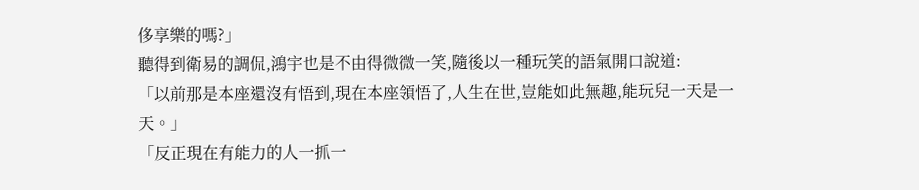侈享樂的嗎?」
聽得到衛易的調侃,鴻宇也是不由得微微一笑,隨後以一種玩笑的語氣開口說道:
「以前那是本座還沒有悟到,現在本座領悟了,人生在世,豈能如此無趣,能玩兒一天是一天。」
「反正現在有能力的人一抓一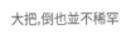大把,倒也並不稀罕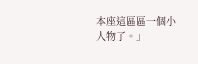本座這區區一個小人物了。」